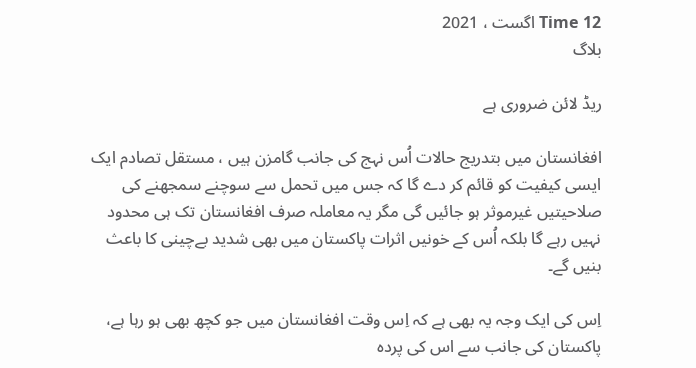Time 12 اگست ، 2021
بلاگ

ریڈ لائن ضروری ہے

افغانستان میں بتدریج حالات اُس نہج کی جانب گامزن ہیں ، مستقل تصادم ایک ایسی کیفیت کو قائم کر دے گا کہ جس میں تحمل سے سوچنے سمجھنے کی صلاحیتیں غیرموثر ہو جائیں گی مگر یہ معاملہ صرف افغانستان تک ہی محدود نہیں رہے گا بلکہ اُس کے خونیں اثرات پاکستان میں بھی شدید بےچینی کا باعث بنیں گے۔

اِس کی ایک وجہ یہ بھی ہے کہ اِس وقت افغانستان میں جو کچھ بھی ہو رہا ہے، پاکستان کی جانب سے اس کی پردہ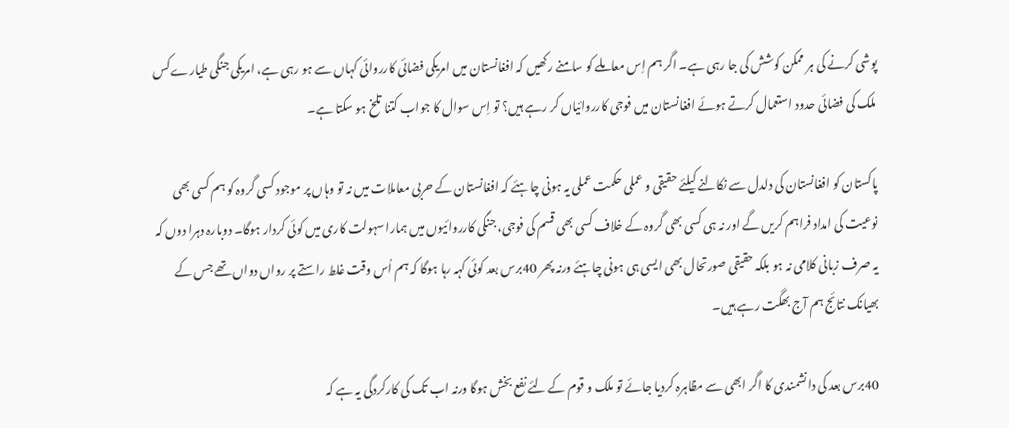پوشی کرنے کی ہر ممکن کوشش کی جا رہی ہے۔ اگر ہم اِس معاملے کو سامنے رکھیں کہ افغانستان میں امریکی فضائی کارروائی کہاں سے ہو رہی ہے، امریکی جنگی طیارے کس ملک کی فضائی حدود استعمال کرتے ہوئے افغانستان میں فوجی کارروائیاں کر رہے ہیں؟ تو اِس سوال کا جواب کتنا تلخ ہو سکتا ہے۔

پاکستان کو افغانستان کی دلدل سے نکالنے کیلئے حقیقی و عملی حکمت عملی یہ ہونی چاہئے کہ افغانستان کے حربی معاملات میں نہ تو وہاں پر موجود کسی گروہ کو ہم کسی بھی نوعیت کی امداد فراہم کریں گے اور نہ ہی کسی بھی گروہ کے خلاف کسی بھی قسم کی فوجی، جنگی کارروائیوں میں ہمارا سہولت کاری میں کوئی کردار ہوگا۔ دوبارہ دہرا دوں کہ یہ صرف زبانی کلامی نہ ہو بلکہ حقیقی صورتحال بھی ایسی ہی ہونی چاہئے ورنہ پھر 40برس بعد کوئی کہہ رہا ہوگا کہ ہم اُس وقت غلط راستے پر رواں دواں تھے جس کے بھیانک نتائج ہم آج بھگت رہے ہیں۔

40برس بعد کی دانشمندی کا اگر ابھی سے مظاہرہ کردیا جائے تو ملک و قوم کے لئے نفع بخش ہوگا ورنہ اب تک کی کارکردگی یہ ہے کہ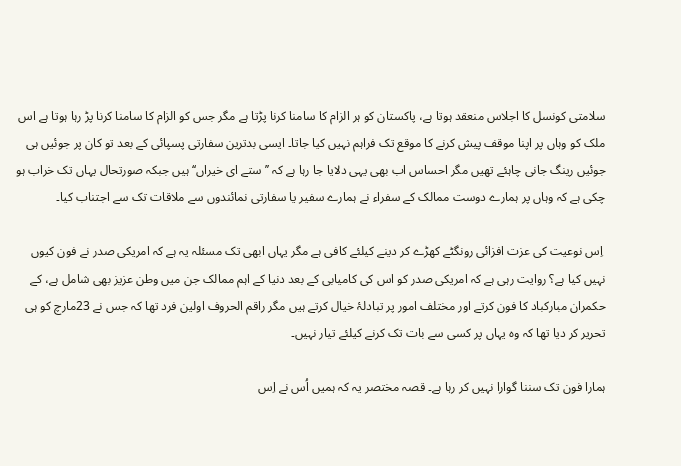سلامتی کونسل کا اجلاس منعقد ہوتا ہے، پاکستان کو ہر الزام کا سامنا کرنا پڑتا ہے مگر جس کو الزام کا سامنا کرنا پڑ رہا ہوتا ہے اس ملک کو وہاں پر اپنا موقف پیش کرنے کا موقع تک فراہم نہیں کیا جاتا۔ ایسی بدترین سفارتی پسپائی کے بعد تو کان پر جوئیں ہی جوئیں رینگ جانی چاہئے تھیں مگر احساس اب بھی یہی دلایا جا رہا ہے کہ ’’ستے ای خیراں‘‘ ہیں جبکہ صورتحال یہاں تک خراب ہو چکی ہے کہ وہاں پر ہمارے دوست ممالک کے سفراء نے ہمارے سفیر یا سفارتی نمائندوں سے ملاقات تک سے اجتناب کیا۔

 اِس نوعیت کی عزت افزائی رونگٹے کھڑے کر دینے کیلئے کافی ہے مگر یہاں ابھی تک مسئلہ یہ ہے کہ امریکی صدر نے فون کیوں نہیں کیا ہے؟ روایت رہی ہے کہ امریکی صدر کو اس کی کامیابی کے بعد دنیا کے اہم ممالک جن میں وطن عزیز بھی شامل ہے، کے حکمران مبارکباد کا فون کرتے اور مختلف امور پر تبادلۂ خیال کرتے ہیں مگر راقم الحروف اولين فرد تھا کہ جس نے 23مارچ کو ہی تحریر کر دیا تھا کہ وہ یہاں پر کسی سے بات تک کرنے کیلئے تیار نہیں۔

ہمارا فون تک سننا گوارا نہیں کر رہا ہے۔ قصہ مختصر یہ کہ ہمیں اُس نے اِس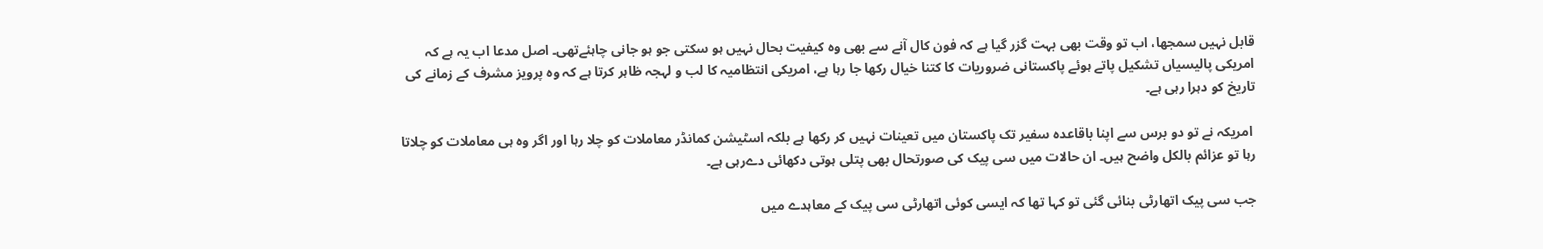قابل نہیں سمجھا، اب تو وقت بھی بہت گزر گیا ہے کہ فون کال آنے سے بھی وہ کیفیت بحال نہیں ہو سکتی جو ہو جانی چاہئےتھی۔ اصل مدعا اب یہ ہے کہ امریکی پالیسیاں تشکیل پاتے ہوئے پاکستانی ضروریات کا کتنا خیال رکھا جا رہا ہے، امریکی انتظامیہ کا لب و لہجہ ظاہر کرتا ہے کہ وہ پرویز مشرف کے زمانے کی تاریخ کو دہرا رہی ہے۔

 امریکہ نے تو دو برس سے اپنا باقاعدہ سفیر تک پاکستان میں تعینات نہیں کر رکھا ہے بلکہ اسٹیشن کمانڈر معاملات کو چلا رہا اور اگر وہ ہی معاملات کو چلاتا رہا تو عزائم بالکل واضح ہیں۔ ان حالات میں سی پیک کی صورتحال بھی پتلی ہوتی دکھائی دےرہی ہے۔

جب سی پیک اتھارٹی بنائی گئی تو کہا تھا کہ ایسی کوئی اتھارٹی سی پیک کے معاہدے میں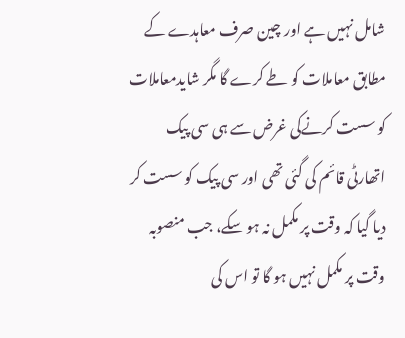شامل نہیں ہے اور چین صرف معاہدے کے مطابق معاملات کو طے کرے گا مگر شایدمعاملات کو سست کرنےکی غرض سے ہی سی پیک اتھارٹی قائم کی گئی تھی اور سی پیک کو سست کر دیا گیا کہ وقت پر مکمل نہ ہو سکے، جب منصوبہ وقت پر مکمل نہیں ہو گا تو اس کی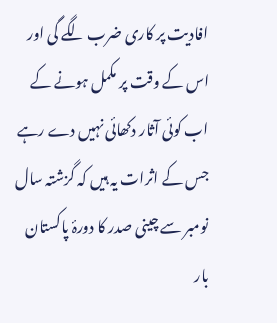افادیت پر کاری ضرب لگے گی اور اس کے وقت پر مکمل ہونے کے اب کوئی آثار دکھائی نہیں دے رہے جس کے اثرات یہ ہیں کہ گزشتہ سال نومبر سے چینی صدر کا دورۂ پاکستان بار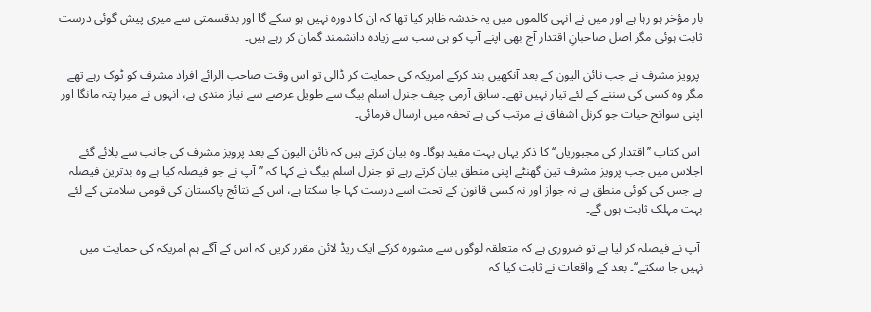بار مؤخر ہو رہا ہے اور میں نے انہی کالموں میں یہ خدشہ ظاہر کیا تھا کہ ان کا دورہ نہیں ہو سکے گا اور بدقسمتی سے میری پیش گوئی درست ثابت ہوئی مگر اصل صاحبانِ اقتدار آج بھی اپنے آپ کو ہی سب سے زیادہ دانشمند گمان کر رہے ہیں۔

 پرویز مشرف نے جب نائن الیون کے بعد آنکھیں بند کرکے امریکہ کی حمایت کر ڈالی تو اس وقت صاحب الرائے افراد مشرف کو ٹوک رہے تھے مگر وہ کسی کی سننے کے لئے تیار نہیں تھے۔ سابق آرمی چیف جنرل اسلم بیگ سے طویل عرصے سے نیاز مندی ہے، انہوں نے میرا پتہ مانگا اور اپنی سوانح حیات جو کرنل اشفاق نے مرتب کی ہے تحفہ میں ارسال فرمائی۔

 اس کتاب ’’اقتدار کی مجبوریاں‘‘ کا ذکر یہاں بہت مفید ہوگا۔ وہ بیان کرتے ہیں کہ نائن الیون کے بعد پرویز مشرف کی جانب سے بلائے گئے اجلاس میں جب پرویز مشرف تین گھنٹے اپنی منطق بیان کرتے رہے تو جنرل اسلم بیگ نے کہا کہ ’’آپ نے جو فیصلہ کیا ہے وہ بدترین فیصلہ ہے جس کی کوئی منطق ہے نہ جواز اور نہ کسی قانون کے تحت اسے درست کہا جا سکتا ہے، اس کے نتائج پاکستان کی قومی سلامتی کے لئے بہت مہلک ثابت ہوں گے۔

 آپ نے فیصلہ کر لیا ہے تو ضروری ہے کہ متعلقہ لوگوں سے مشورہ کرکے ایک ریڈ لائن مقرر کریں کہ اس کے آگے ہم امریکہ کی حمایت میں نہیں جا سکتے‘‘۔ بعد کے واقعات نے ثابت کیا کہ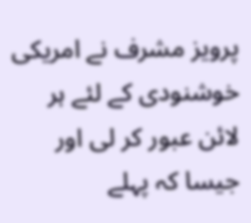پرویز مشرف نے امریکی خوشنودی کے لئے ہر لائن عبور کر لی اور جیسا کہ پہلے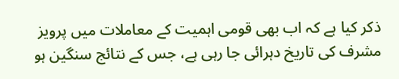ذکر کیا ہے کہ اب بھی قومی اہمیت کے معاملات میں پرویز مشرف کی تاریخ دہرائی جا رہی ہے، جس کے نتائج سنگین ہو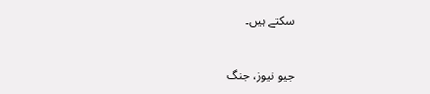سکتے ہیں۔


جیو نیوز، جنگ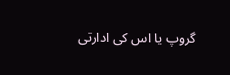گروپ یا اس کی ادارتی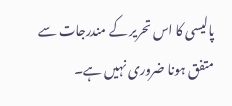پالیسی کا اس تحریر کے مندرجات سے متفق ہونا ضروری نہیں ہے۔